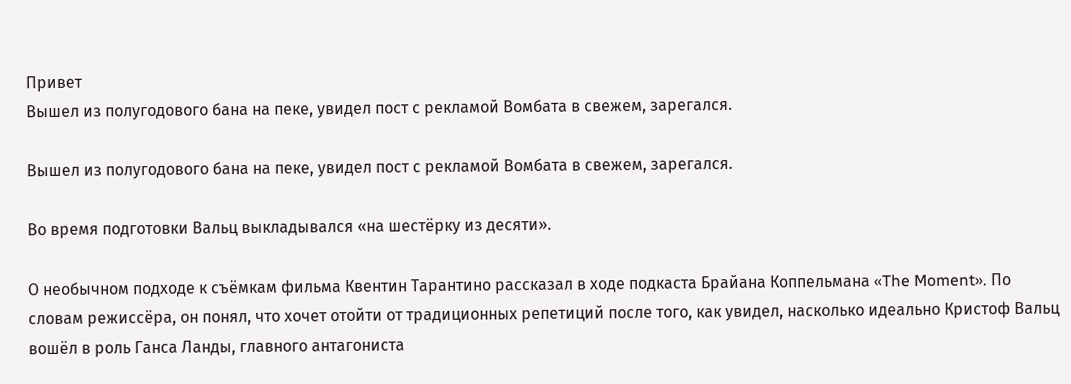Привет
Вышел из полугодового бана на пеке, увидел пост с рекламой Вомбата в свежем, зарегался.

Вышел из полугодового бана на пеке, увидел пост с рекламой Вомбата в свежем, зарегался.

Во время подготовки Вальц выкладывался «на шестёрку из десяти».

О необычном подходе к съёмкам фильма Квентин Тарантино рассказал в ходе подкаста Брайана Коппельмана «The Moment». По словам режиссёра, он понял, что хочет отойти от традиционных репетиций после того, как увидел, насколько идеально Кристоф Вальц вошёл в роль Ганса Ланды, главного антагониста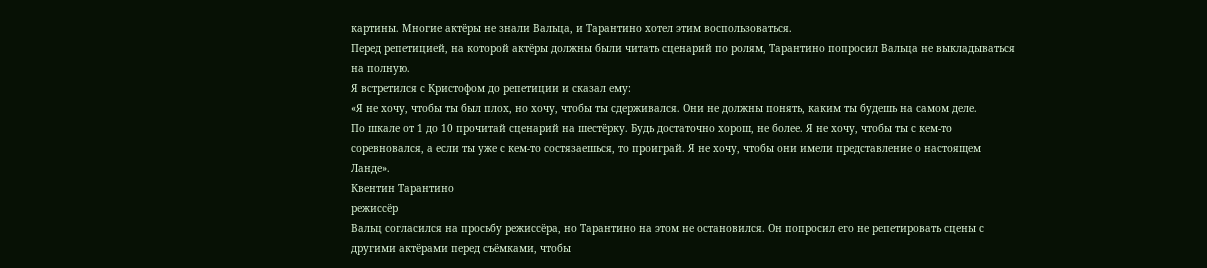картины. Многие актёры не знали Вальца, и Тарантино хотел этим воспользоваться.
Перед репетицией, на которой актёры должны были читать сценарий по ролям, Тарантино попросил Вальца не выкладываться на полную.
Я встретился с Кристофом до репетиции и сказал ему:
«Я не хочу, чтобы ты был плох, но хочу, чтобы ты сдерживался. Они не должны понять, каким ты будешь на самом деле.
По шкале от 1 до 10 прочитай сценарий на шестёрку. Будь достаточно хорош, не более. Я не хочу, чтобы ты с кем-то соревновался, а если ты уже с кем-то состязаешься, то проиграй. Я не хочу, чтобы они имели представление о настоящем Ланде».
Квентин Тарантино
режиссёр
Вальц согласился на просьбу режиссёра, но Тарантино на этом не остановился. Он попросил его не репетировать сцены с другими актёрами перед съёмками, чтобы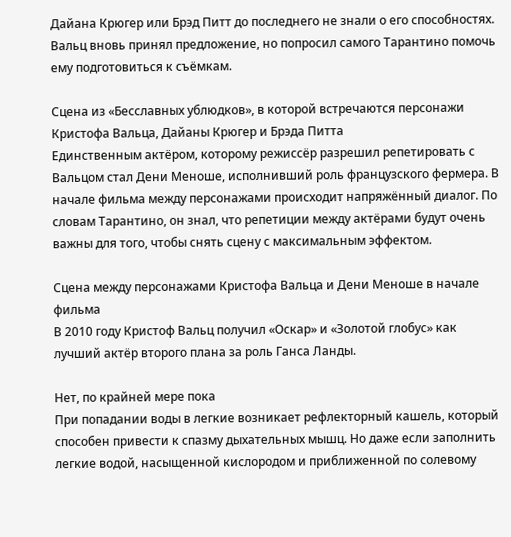Дайана Крюгер или Брэд Питт до последнего не знали о его способностях. Вальц вновь принял предложение, но попросил самого Тарантино помочь ему подготовиться к съёмкам.

Сцена из «Бесславных ублюдков», в которой встречаются персонажи Кристофа Вальца, Дайаны Крюгер и Брэда Питта
Единственным актёром, которому режиссёр разрешил репетировать с Вальцом стал Дени Меноше, исполнивший роль французского фермера. В начале фильма между персонажами происходит напряжённый диалог. По словам Тарантино, он знал, что репетиции между актёрами будут очень важны для того, чтобы снять сцену с максимальным эффектом.

Сцена между персонажами Кристофа Вальца и Дени Меноше в начале фильма
В 2010 году Кристоф Вальц получил «Оскар» и «Золотой глобус» как лучший актёр второго плана за роль Ганса Ланды.

Нет, по крайней мере пока
При попадании воды в легкие возникает рефлекторный кашель, который способен привести к спазму дыхательных мышц. Но даже если заполнить легкие водой, насыщенной кислородом и приближенной по солевому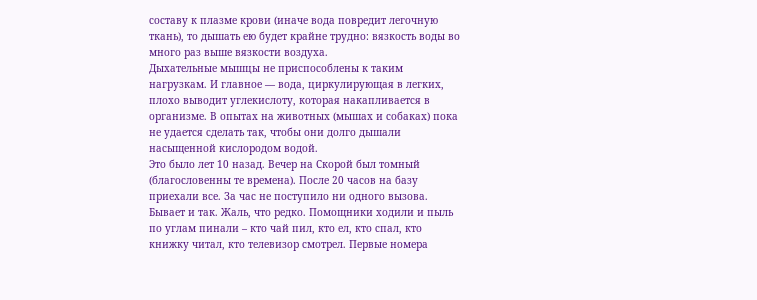составу к плазме крови (иначе вода повредит легочную ткань), то дышать ею будет крайне трудно: вязкость воды во много раз выше вязкости воздуха.
Дыхательные мышцы не приспособлены к таким нагрузкам. И главное — вода, циркулирующая в легких, плохо выводит углекислоту, которая накапливается в организме. В опытах на животных (мышах и собаках) пока не удается сделать так, чтобы они долго дышали насыщенной кислородом водой.
Это было лет 10 назад. Вечер на Скорой был томный (благословенны те времена). После 20 часов на базу приехали все. За час не поступило ни одного вызова. Бывает и так. Жаль, что редко. Помощники ходили и пыль по углам пинали – кто чай пил, кто ел, кто спал, кто книжку читал, кто телевизор смотрел. Первые номера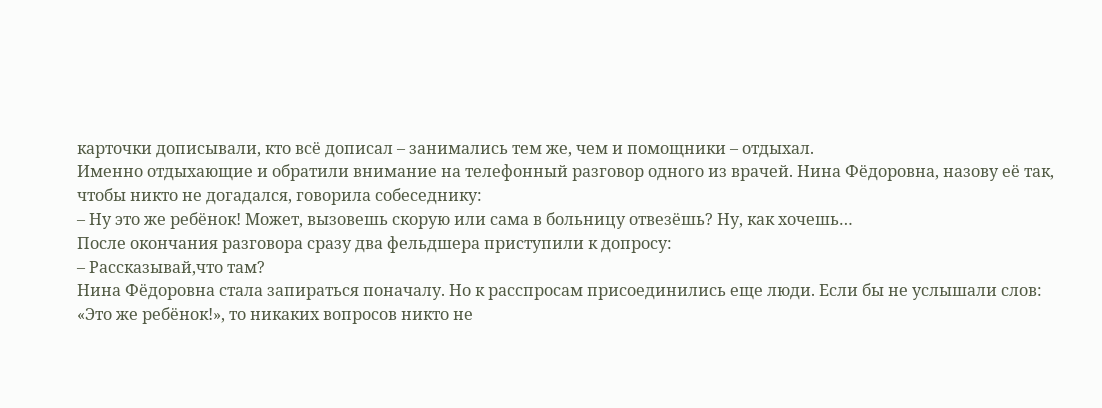карточки дописывали, кто всё дописал – занимались тем же, чем и помощники – отдыхал.
Именно отдыхающие и обратили внимание на телефонный разговор одного из врачей. Нина Фёдоровна, назову её так, чтобы никто не догадался, говорила собеседнику:
– Ну это же ребёнок! Может, вызовешь скорую или сама в больницу отвезёшь? Ну, как хочешь…
После окончания разговора сразу два фельдшера приступили к допросу:
– Рассказывай,что там?
Нина Фёдоровна стала запираться поначалу. Но к расспросам присоединились еще люди. Если бы не услышали слов: «Это же ребёнок!», то никаких вопросов никто не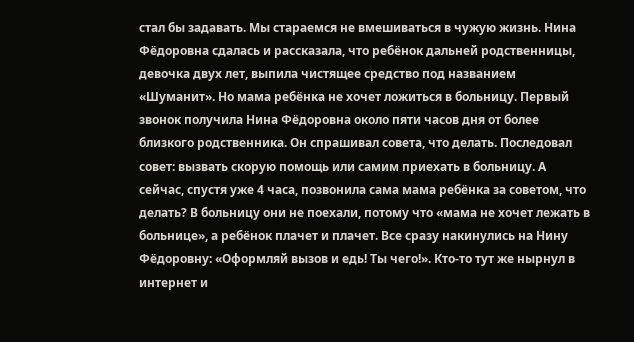стал бы задавать. Мы стараемся не вмешиваться в чужую жизнь. Нина Фёдоровна сдалась и рассказала, что ребёнок дальней родственницы, девочка двух лет, выпила чистящее средство под названием «Шуманит». Но мама ребёнка не хочет ложиться в больницу. Первый звонок получила Нина Фёдоровна около пяти часов дня от более близкого родственника. Он спрашивал совета, что делать. Последовал совет: вызвать скорую помощь или самим приехать в больницу. А сейчас, спустя уже 4 часа, позвонила сама мама ребёнка за советом, что делать? В больницу они не поехали, потому что «мама не хочет лежать в больнице», а ребёнок плачет и плачет. Все сразу накинулись на Нину Фёдоровну: «Оформляй вызов и едь! Ты чего!». Кто-то тут же нырнул в интернет и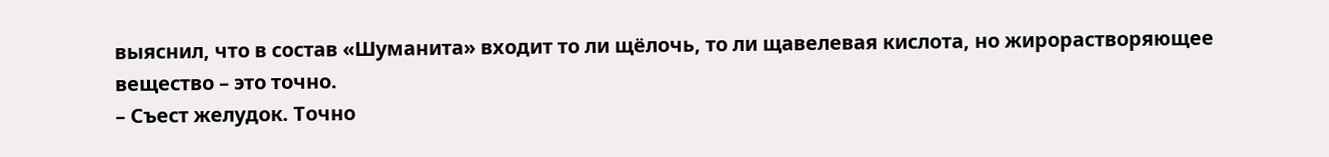выяснил, что в состав «Шуманита» входит то ли щёлочь, то ли щавелевая кислота, но жирорастворяющее вещество – это точно.
– Съест желудок. Точно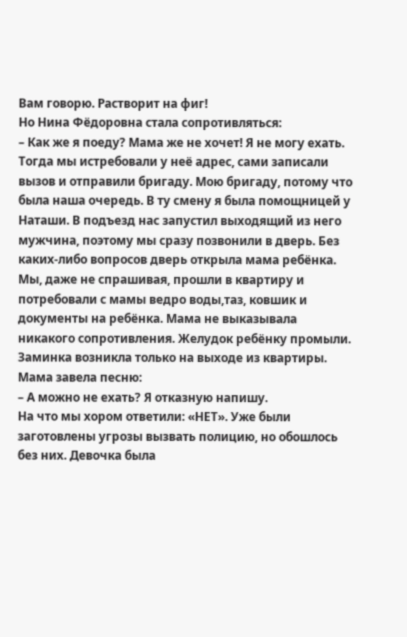Вам говорю. Растворит на фиг!
Но Нина Фёдоровна стала сопротивляться:
– Как же я поеду? Мама же не хочет! Я не могу ехать.
Тогда мы истребовали у неё адрес, сами записали вызов и отправили бригаду. Мою бригаду, потому что была наша очередь. В ту смену я была помощницей у Наташи. В подъезд нас запустил выходящий из него мужчина, поэтому мы сразу позвонили в дверь. Без каких-либо вопросов дверь открыла мама ребёнка. Мы, даже не спрашивая, прошли в квартиру и потребовали с мамы ведро воды,таз, ковшик и документы на ребёнка. Мама не выказывала никакого сопротивления. Желудок ребёнку промыли. Заминка возникла только на выходе из квартиры. Мама завела песню:
– А можно не ехать? Я отказную напишу.
На что мы хором ответили: «НЕТ». Уже были заготовлены угрозы вызвать полицию, но обошлось без них. Девочка была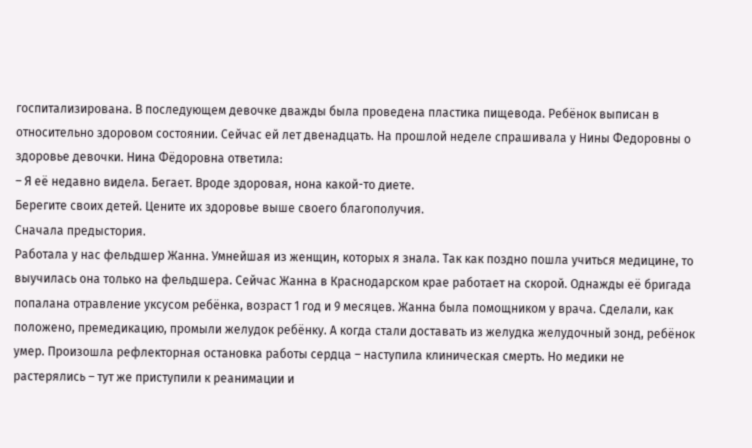госпитализирована. В последующем девочке дважды была проведена пластика пищевода. Ребёнок выписан в относительно здоровом состоянии. Сейчас ей лет двенадцать. На прошлой неделе спрашивала у Нины Федоровны о здоровье девочки. Нина Фёдоровна ответила:
– Я её недавно видела. Бегает. Вроде здоровая, нона какой-то диете.
Берегите своих детей. Цените их здоровье выше своего благополучия.
Сначала предыстория.
Работала у нас фельдшер Жанна. Умнейшая из женщин, которых я знала. Так как поздно пошла учиться медицине, то выучилась она только на фельдшера. Сейчас Жанна в Краснодарском крае работает на скорой. Однажды её бригада попалана отравление уксусом ребёнка, возраст 1 год и 9 месяцев. Жанна была помощником у врача. Сделали, как положено, премедикацию, промыли желудок ребёнку. А когда стали доставать из желудка желудочный зонд, ребёнок умер. Произошла рефлекторная остановка работы сердца – наступила клиническая смерть. Но медики не растерялись – тут же приступили к реанимации и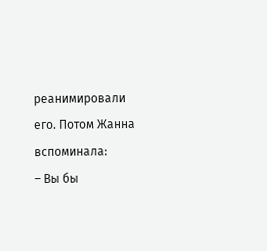реанимировали его. Потом Жанна вспоминала:
– Вы бы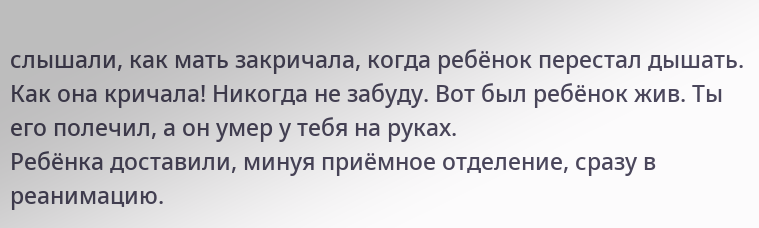слышали, как мать закричала, когда ребёнок перестал дышать. Как она кричала! Никогда не забуду. Вот был ребёнок жив. Ты его полечил, а он умер у тебя на руках.
Ребёнка доставили, минуя приёмное отделение, сразу в реанимацию.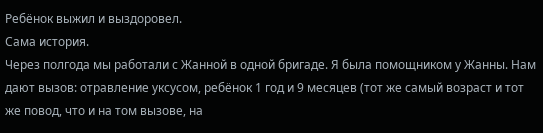Ребёнок выжил и выздоровел.
Сама история.
Через полгода мы работали с Жанной в одной бригаде. Я была помощником у Жанны. Нам дают вызов: отравление уксусом, ребёнок 1 год и 9 месяцев (тот же самый возраст и тот же повод, что и на том вызове, на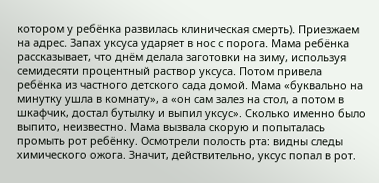котором у ребёнка развилась клиническая смерть). Приезжаем на адрес. Запах уксуса ударяет в нос с порога. Мама ребёнка рассказывает, что днём делала заготовки на зиму, используя семидесяти процентный раствор уксуса. Потом привела ребёнка из частного детского сада домой. Мама «буквально на минутку ушла в комнату», а «он сам залез на стол, а потом в шкафчик, достал бутылку и выпил уксус». Сколько именно было выпито, неизвестно. Мама вызвала скорую и попыталась промыть рот ребёнку. Осмотрели полость рта: видны следы химического ожога. Значит, действительно, уксус попал в рот.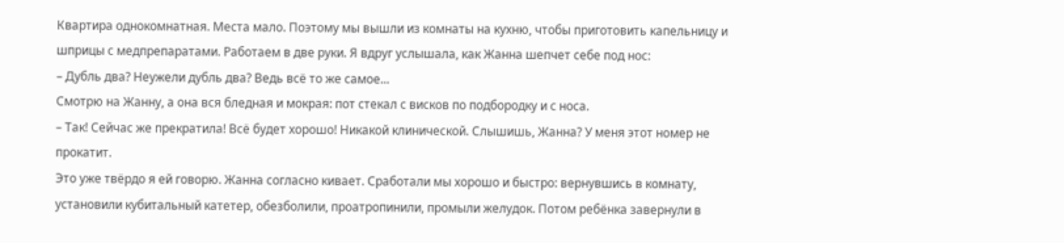Квартира однокомнатная. Места мало. Поэтому мы вышли из комнаты на кухню, чтобы приготовить капельницу и шприцы с медпрепаратами. Работаем в две руки. Я вдруг услышала, как Жанна шепчет себе под нос:
– Дубль два? Неужели дубль два? Ведь всё то же самое...
Смотрю на Жанну, а она вся бледная и мокрая: пот стекал с висков по подбородку и с носа.
– Так! Сейчас же прекратила! Всё будет хорошо! Никакой клинической. Слышишь, Жанна? У меня этот номер не прокатит.
Это уже твёрдо я ей говорю. Жанна согласно кивает. Сработали мы хорошо и быстро: вернувшись в комнату, установили кубитальный катетер, обезболили, проатропинили, промыли желудок. Потом ребёнка завернули в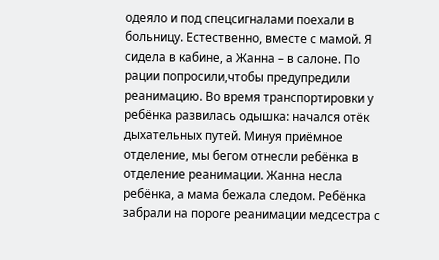одеяло и под спецсигналами поехали в больницу. Естественно, вместе с мамой. Я сидела в кабине, а Жанна – в салоне. По рации попросили,чтобы предупредили реанимацию. Во время транспортировки у ребёнка развилась одышка: начался отёк дыхательных путей. Минуя приёмное отделение, мы бегом отнесли ребёнка в отделение реанимации. Жанна несла ребёнка, а мама бежала следом. Ребёнка забрали на пороге реанимации медсестра с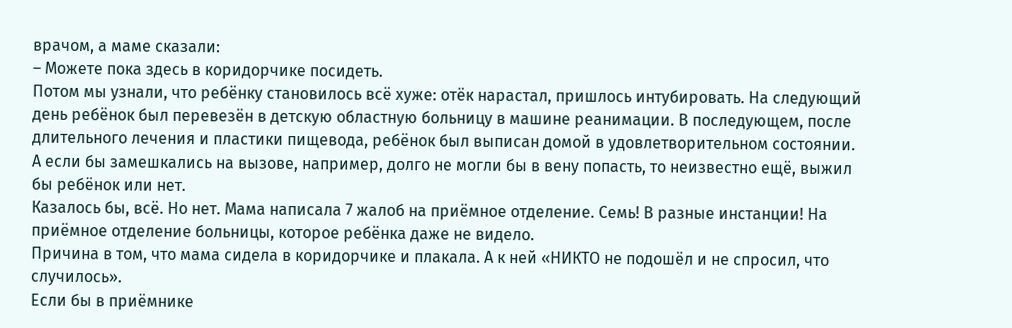врачом, а маме сказали:
– Можете пока здесь в коридорчике посидеть.
Потом мы узнали, что ребёнку становилось всё хуже: отёк нарастал, пришлось интубировать. На следующий день ребёнок был перевезён в детскую областную больницу в машине реанимации. В последующем, после длительного лечения и пластики пищевода, ребёнок был выписан домой в удовлетворительном состоянии. А если бы замешкались на вызове, например, долго не могли бы в вену попасть, то неизвестно ещё, выжил бы ребёнок или нет.
Казалось бы, всё. Но нет. Мама написала 7 жалоб на приёмное отделение. Семь! В разные инстанции! На приёмное отделение больницы, которое ребёнка даже не видело.
Причина в том, что мама сидела в коридорчике и плакала. А к ней «НИКТО не подошёл и не спросил, что случилось».
Если бы в приёмнике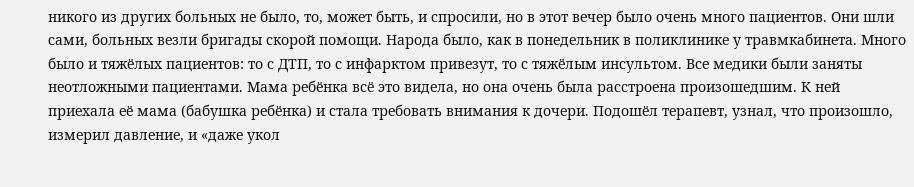никого из других больных не было, то, может быть, и спросили, но в этот вечер было очень много пациентов. Они шли сами, больных везли бригады скорой помощи. Народа было, как в понедельник в поликлинике у травмкабинета. Много было и тяжёлых пациентов: то с ДТП, то с инфарктом привезут, то с тяжёлым инсультом. Все медики были заняты неотложными пациентами. Мама ребёнка всё это видела, но она очень была расстроена произошедшим. К ней приехала её мама (бабушка ребёнка) и стала требовать внимания к дочери. Подошёл терапевт, узнал, что произошло, измерил давление, и «даже укол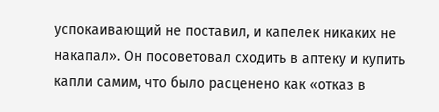успокаивающий не поставил, и капелек никаких не накапал». Он посоветовал сходить в аптеку и купить капли самим, что было расценено как «отказ в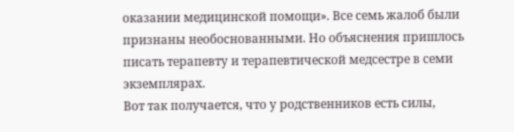оказании медицинской помощи». Все семь жалоб были признаны необоснованными. Но объяснения пришлось писать терапевту и терапевтической медсестре в семи экземплярах.
Вот так получается, что у родственников есть силы,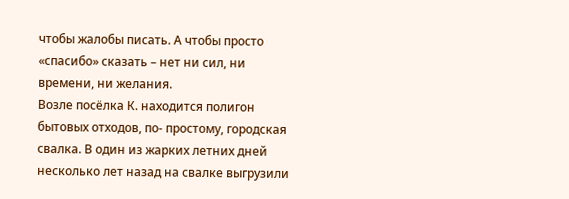чтобы жалобы писать. А чтобы просто «спасибо» сказать – нет ни сил, ни времени, ни желания.
Возле посёлка К. находится полигон бытовых отходов, по- простому, городская свалка. В один из жарких летних дней несколько лет назад на свалке выгрузили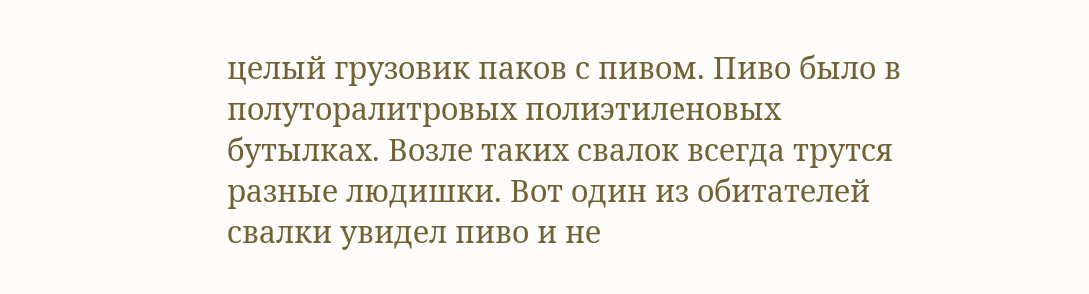целый грузовик паков с пивом. Пиво было в полуторалитровых полиэтиленовых бутылках. Возле таких свалок всегда трутся разные людишки. Вот один из обитателей свалки увидел пиво и не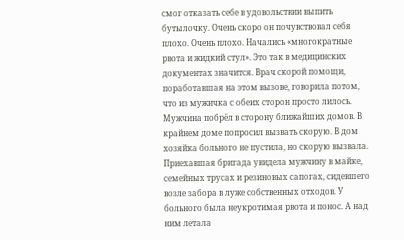смог отказать себе в удовольствии выпить бутылочку. Очень скоро он почувствовал себя плохо. Очень плохо. Начались «многократные рвота и жидкий стул». Это так в медицинских документах значится. Врач скорой помощи, поработавшая на этом вызове, говорила потом, что из мужичка с обеих сторон просто лилось.
Мужчина побрёл в сторону ближайших домов. В крайнем доме попросил вызвать скорую. В дом хозяйка больного не пустила, но скорую вызвала. Приехавшая бригада увидела мужчину в майке, семейных трусах и резиновых сапогах, сидевшего возле забора в луже собственных отходов. У больного была неукротимая рвота и понос. А над ним летала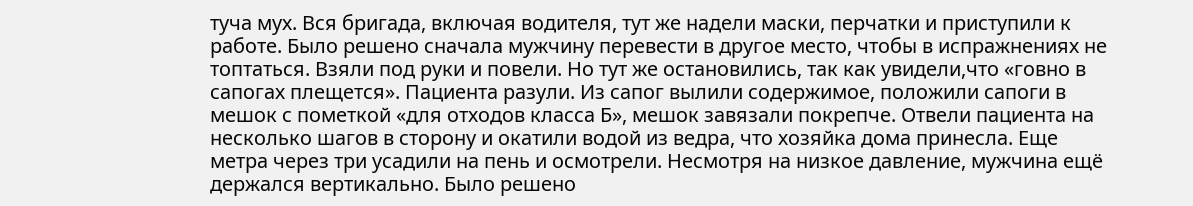туча мух. Вся бригада, включая водителя, тут же надели маски, перчатки и приступили к работе. Было решено сначала мужчину перевести в другое место, чтобы в испражнениях не топтаться. Взяли под руки и повели. Но тут же остановились, так как увидели,что «говно в сапогах плещется». Пациента разули. Из сапог вылили содержимое, положили сапоги в мешок с пометкой «для отходов класса Б», мешок завязали покрепче. Отвели пациента на несколько шагов в сторону и окатили водой из ведра, что хозяйка дома принесла. Еще метра через три усадили на пень и осмотрели. Несмотря на низкое давление, мужчина ещё держался вертикально. Было решено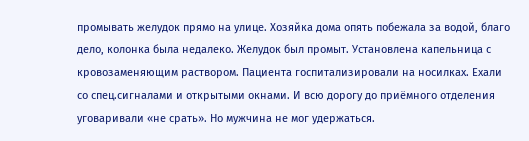промывать желудок прямо на улице. Хозяйка дома опять побежала за водой, благо дело, колонка была недалеко. Желудок был промыт. Установлена капельница с кровозаменяющим раствором. Пациента госпитализировали на носилках. Ехали со спец.сигналами и открытыми окнами. И всю дорогу до приёмного отделения уговаривали «не срать». Но мужчина не мог удержаться.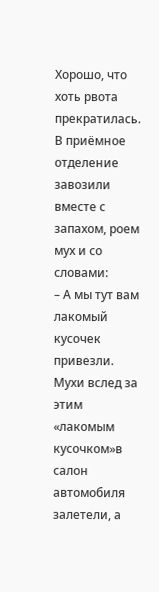Хорошо, что хоть рвота прекратилась. В приёмное отделение завозили вместе с запахом, роем мух и со словами:
– А мы тут вам лакомый кусочек привезли.
Мухи вслед за этим «лакомым кусочком»в салон автомобиля залетели, а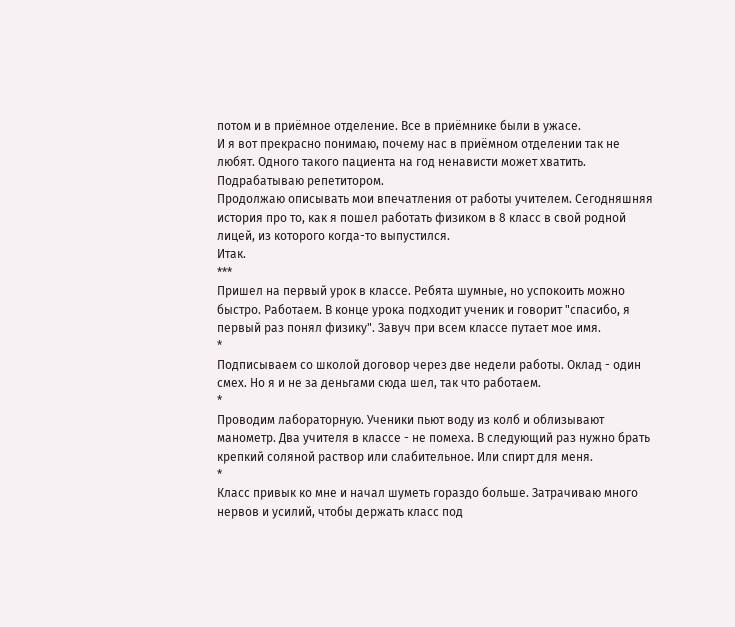потом и в приёмное отделение. Все в приёмнике были в ужасе.
И я вот прекрасно понимаю, почему нас в приёмном отделении так не любят. Одного такого пациента на год ненависти может хватить.
Подрабатываю репетитором.
Продолжаю описывать мои впечатления от работы учителем. Сегодняшняя история про то, как я пошел работать физиком в 8 класс в свой родной лицей, из которого когда-то выпустился.
Итак.
***
Пришел на первый урок в классе. Ребята шумные, но успокоить можно быстро. Работаем. В конце урока подходит ученик и говорит "спасибо, я первый раз понял физику". Завуч при всем классе путает мое имя.
*
Подписываем со школой договор через две недели работы. Оклад - один смех. Но я и не за деньгами сюда шел, так что работаем.
*
Проводим лабораторную. Ученики пьют воду из колб и облизывают манометр. Два учителя в классе - не помеха. В следующий раз нужно брать крепкий соляной раствор или слабительное. Или спирт для меня.
*
Класс привык ко мне и начал шуметь гораздо больше. Затрачиваю много нервов и усилий, чтобы держать класс под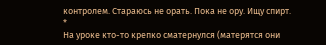контролем. Стараюсь не орать. Пока не ору. Ищу спирт.
*
На уроке кто-то крепко сматернулся (матерятся они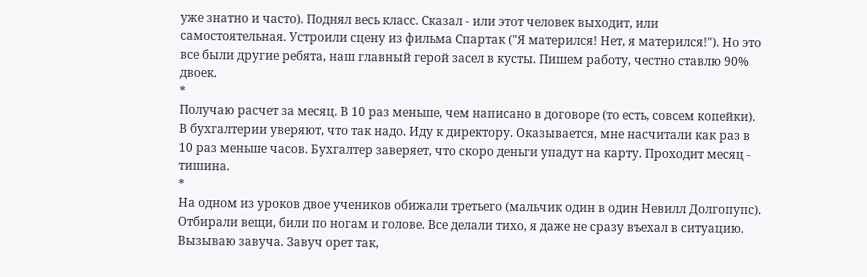уже знатно и часто). Поднял весь класс. Сказал - или этот человек выходит, или самостоятельная. Устроили сцену из фильма Спартак ("Я матерился! Нет, я матерился!"). Но это все были другие ребята, наш главный герой засел в кусты. Пишем работу, честно ставлю 90% двоек.
*
Получаю расчет за месяц. В 10 раз меньше, чем написано в договоре (то есть, совсем копейки). В бухгалтерии уверяют, что так надо. Иду к директору. Оказывается, мне насчитали как раз в 10 раз меньше часов. Бухгалтер заверяет, что скоро деньги упадут на карту. Проходит месяц - тишина.
*
На одном из уроков двое учеников обижали третьего (мальчик один в один Невилл Долгопупс). Отбирали вещи, били по ногам и голове. Все делали тихо, я даже не сразу въехал в ситуацию. Вызываю завуча. Завуч орет так,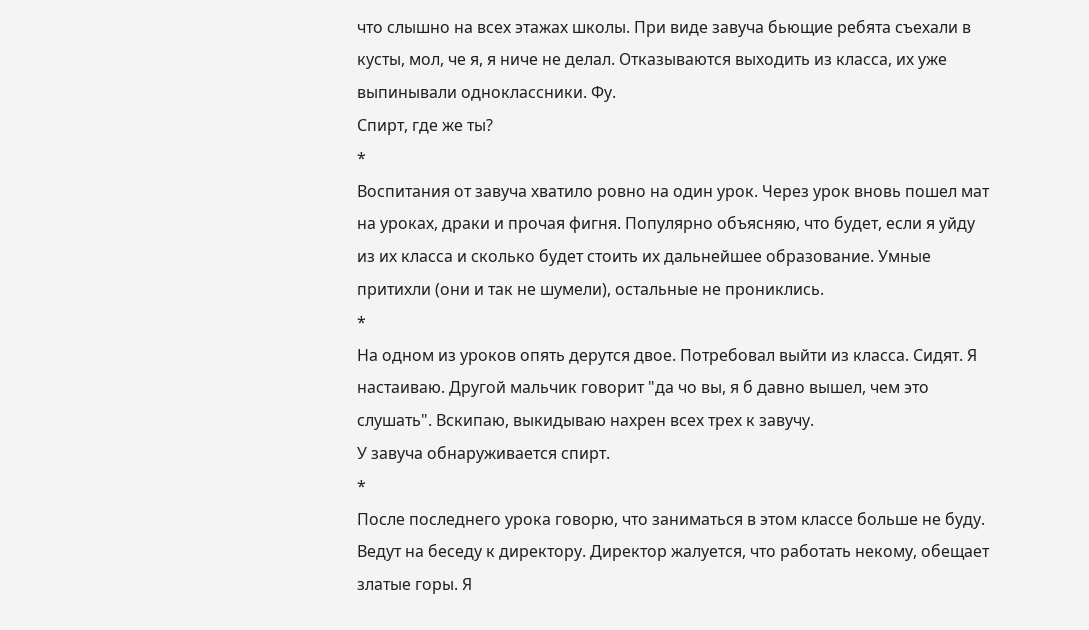что слышно на всех этажах школы. При виде завуча бьющие ребята съехали в кусты, мол, че я, я ниче не делал. Отказываются выходить из класса, их уже выпинывали одноклассники. Фу.
Спирт, где же ты?
*
Воспитания от завуча хватило ровно на один урок. Через урок вновь пошел мат на уроках, драки и прочая фигня. Популярно объясняю, что будет, если я уйду из их класса и сколько будет стоить их дальнейшее образование. Умные притихли (они и так не шумели), остальные не прониклись.
*
На одном из уроков опять дерутся двое. Потребовал выйти из класса. Сидят. Я настаиваю. Другой мальчик говорит "да чо вы, я б давно вышел, чем это слушать". Вскипаю, выкидываю нахрен всех трех к завучу.
У завуча обнаруживается спирт.
*
После последнего урока говорю, что заниматься в этом классе больше не буду. Ведут на беседу к директору. Директор жалуется, что работать некому, обещает златые горы. Я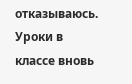отказываюсь. Уроки в классе вновь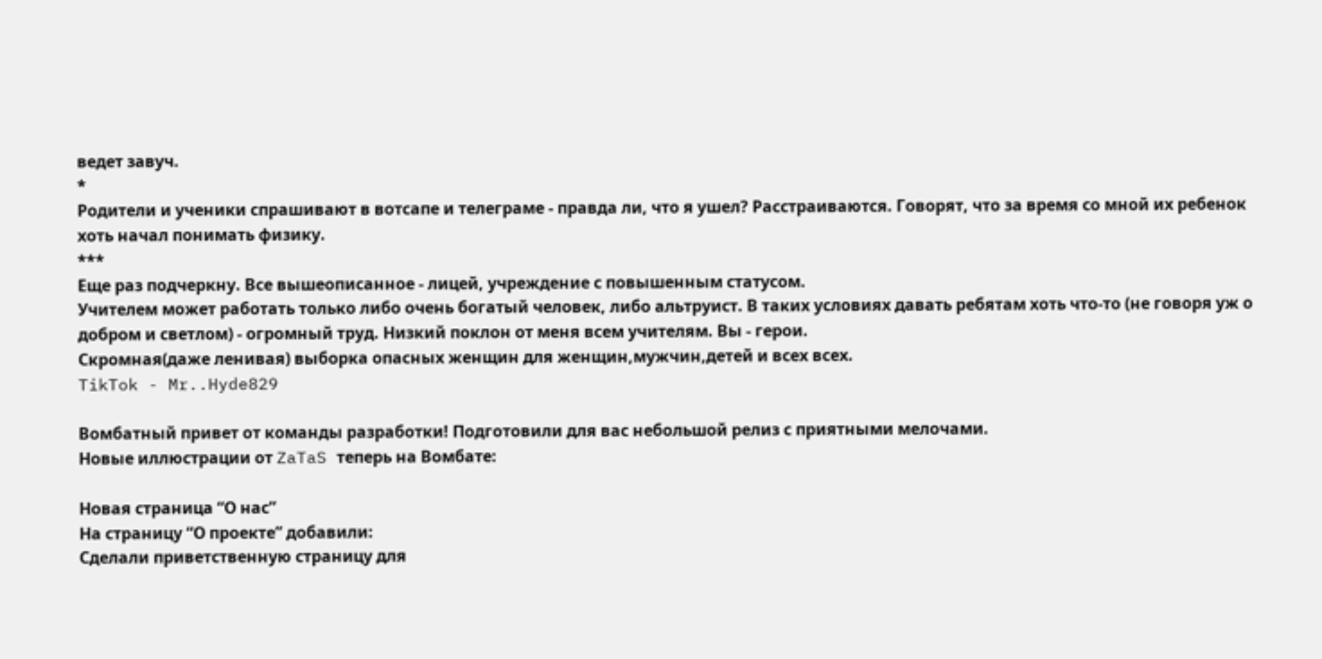ведет завуч.
*
Родители и ученики спрашивают в вотсапе и телеграме - правда ли, что я ушел? Расстраиваются. Говорят, что за время со мной их ребенок хоть начал понимать физику.
***
Еще раз подчеркну. Все вышеописанное - лицей, учреждение с повышенным статусом.
Учителем может работать только либо очень богатый человек, либо альтруист. В таких условиях давать ребятам хоть что-то (не говоря уж о добром и светлом) - огромный труд. Низкий поклон от меня всем учителям. Вы - герои.
Скромная(даже ленивая) выборка опасных женщин для женщин,мужчин,детей и всех всех.
TikTok - Mr..Hyde829

Вомбатный привет от команды разработки! Подготовили для вас небольшой релиз с приятными мелочами.
Новые иллюстрации от ZaTaS теперь на Вомбате:

Новая страница “О нас”
На страницу “О проекте” добавили:
Сделали приветственную страницу для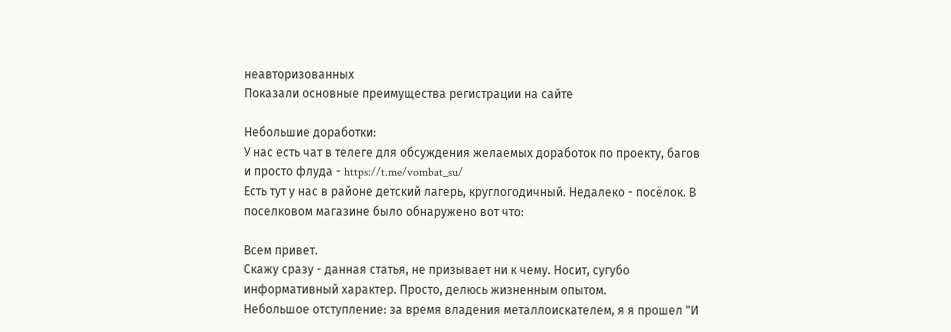неавторизованных
Показали основные преимущества регистрации на сайте

Небольшие доработки:
У нас есть чат в телеге для обсуждения желаемых доработок по проекту, багов и просто флуда - https://t.me/vombat_su/
Есть тут у нас в районе детский лагерь, круглогодичный. Недалеко - посёлок. В поселковом магазине было обнаружено вот что:

Всем привет.
Скажу сразу - данная статья, не призывает ни к чему. Носит, сугубо информативный характер. Просто, делюсь жизненным опытом.
Небольшое отступление: за время владения металлоискателем, я я прошел "И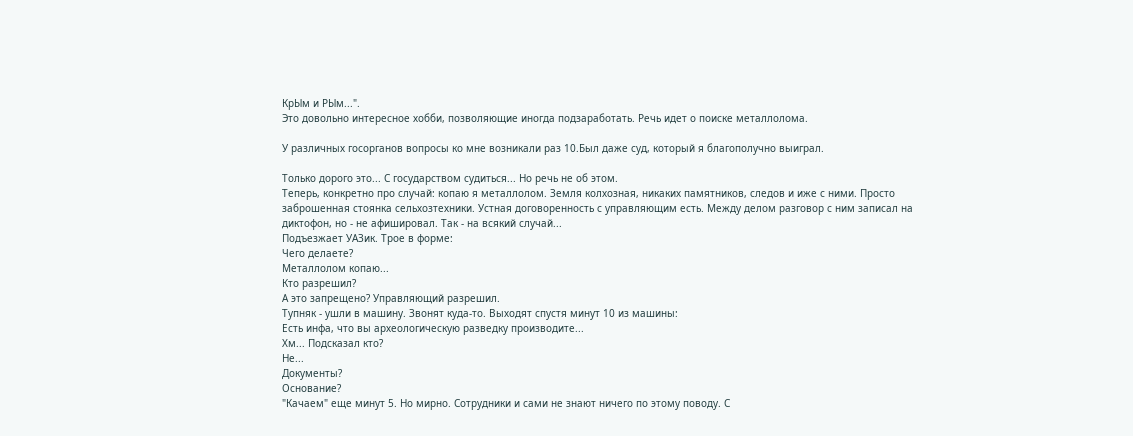КрЫм и РЫм...".
Это довольно интересное хобби, позволяющие иногда подзаработать. Речь идет о поиске металлолома.

У различных госорганов вопросы ко мне возникали раз 10.Был даже суд, который я благополучно выиграл.

Только дорого это... С государством судиться... Но речь не об этом.
Теперь, конкретно про случай: копаю я металлолом. Земля колхозная, никаких памятников, следов и иже с ними. Просто заброшенная стоянка сельхозтехники. Устная договоренность с управляющим есть. Между делом разговор с ним записал на диктофон, но - не афишировал. Так - на всякий случай...
Подъезжает УАЗик. Трое в форме:
Чего делаете?
Металлолом копаю...
Кто разрешил?
А это запрещено? Управляющий разрешил.
Тупняк - ушли в машину. Звонят куда-то. Выходят спустя минут 10 из машины:
Есть инфа, что вы археологическую разведку производите...
Хм... Подсказал кто?
Не...
Документы?
Основание?
"Качаем" еще минут 5. Но мирно. Сотрудники и сами не знают ничего по этому поводу. С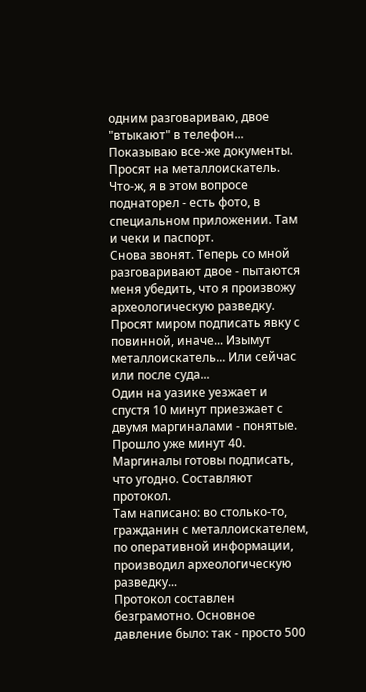одним разговариваю, двое "втыкают" в телефон...
Показываю все-же документы. Просят на металлоискатель. Что-ж, я в этом вопросе поднаторел - есть фото, в специальном приложении. Там и чеки и паспорт.
Снова звонят. Теперь со мной разговаривают двое - пытаются меня убедить, что я произвожу археологическую разведку. Просят миром подписать явку с повинной, иначе... Изымут металлоискатель... Или сейчас или после суда...
Один на уазике уезжает и спустя 10 минут приезжает с двумя маргиналами - понятые.
Прошло уже минут 40.
Маргиналы готовы подписать, что угодно. Составляют протокол.
Там написано: во столько-то, гражданин с металлоискателем, по оперативной информации, производил археологическую разведку...
Протокол составлен безграмотно. Основное давление было: так - просто 500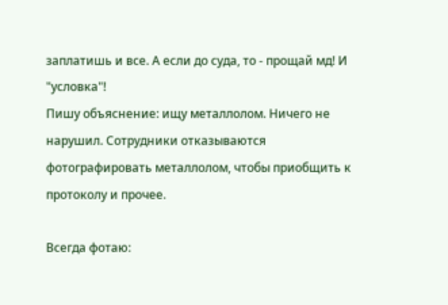заплатишь и все. А если до суда, то - прощай мд! И "условка"!
Пишу объяснение: ищу металлолом. Ничего не нарушил. Сотрудники отказываются фотографировать металлолом, чтобы приобщить к протоколу и прочее.

Всегда фотаю: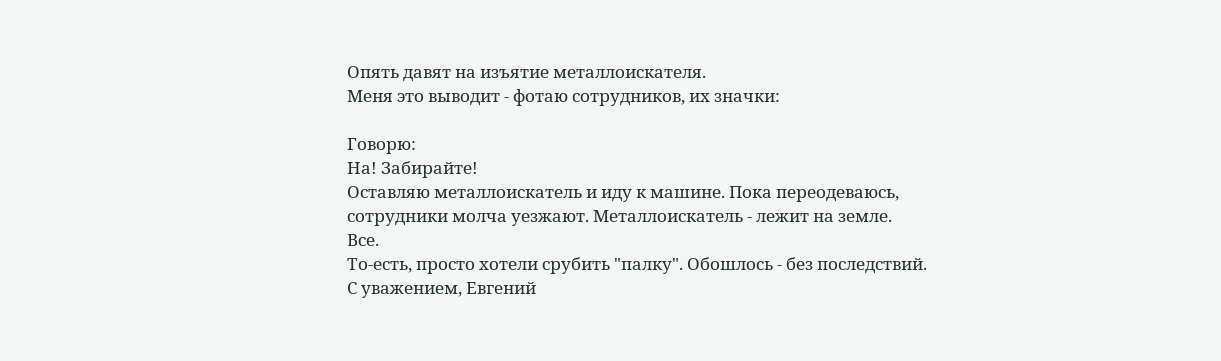Опять давят на изъятие металлоискателя.
Меня это выводит - фотаю сотрудников, их значки:

Говорю:
На! Забирайте!
Оставляю металлоискатель и иду к машине. Пока переодеваюсь, сотрудники молча уезжают. Металлоискатель - лежит на земле.
Все.
То-есть, просто хотели срубить "палку". Обошлось - без последствий.
С уважением, Евгений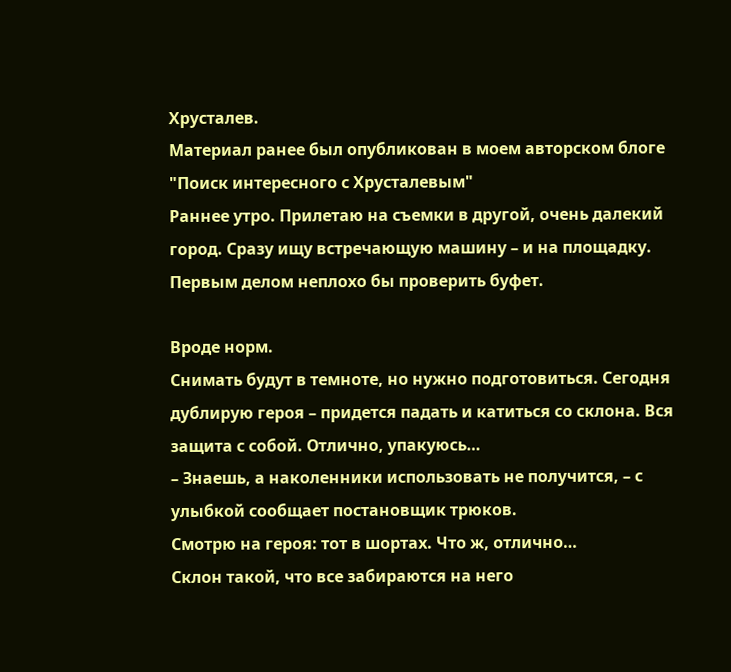Хрусталев.
Материал ранее был опубликован в моем авторском блоге "Поиск интересного с Хрусталевым"
Раннее утро. Прилетаю на съемки в другой, очень далекий город. Сразу ищу встречающую машину – и на площадку.
Первым делом неплохо бы проверить буфет.

Вроде норм.
Снимать будут в темноте, но нужно подготовиться. Сегодня дублирую героя – придется падать и катиться со склона. Вся защита с собой. Отлично, упакуюсь…
– Знаешь, а наколенники использовать не получится, – с улыбкой сообщает постановщик трюков.
Смотрю на героя: тот в шортах. Что ж, отлично…
Склон такой, что все забираются на него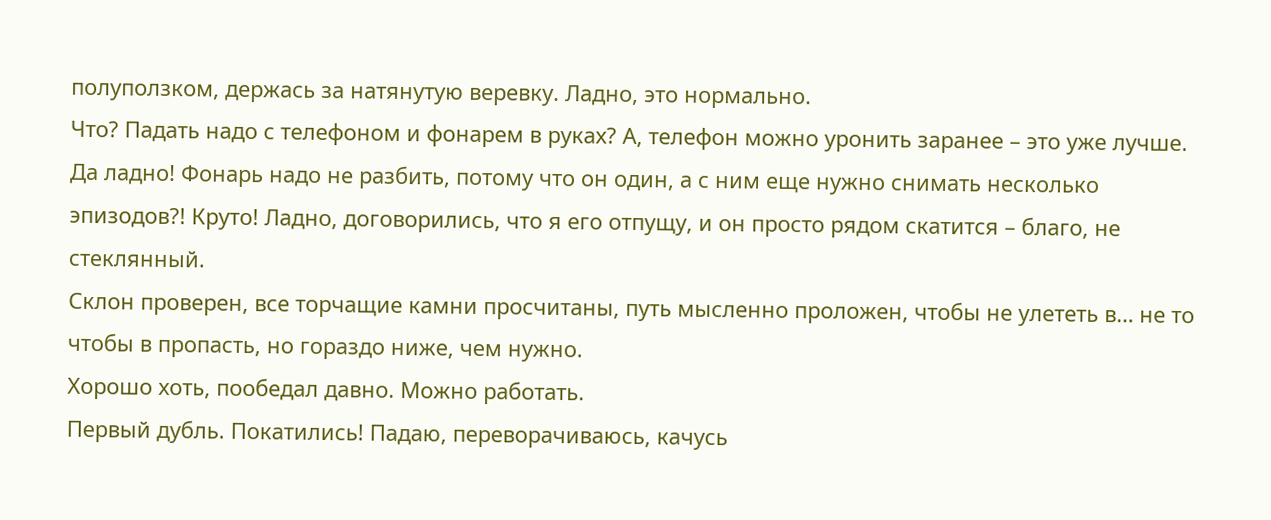полуползком, держась за натянутую веревку. Ладно, это нормально.
Что? Падать надо с телефоном и фонарем в руках? А, телефон можно уронить заранее – это уже лучше.
Да ладно! Фонарь надо не разбить, потому что он один, а с ним еще нужно снимать несколько эпизодов?! Круто! Ладно, договорились, что я его отпущу, и он просто рядом скатится – благо, не стеклянный.
Склон проверен, все торчащие камни просчитаны, путь мысленно проложен, чтобы не улететь в… не то чтобы в пропасть, но гораздо ниже, чем нужно.
Хорошо хоть, пообедал давно. Можно работать.
Первый дубль. Покатились! Падаю, переворачиваюсь, качусь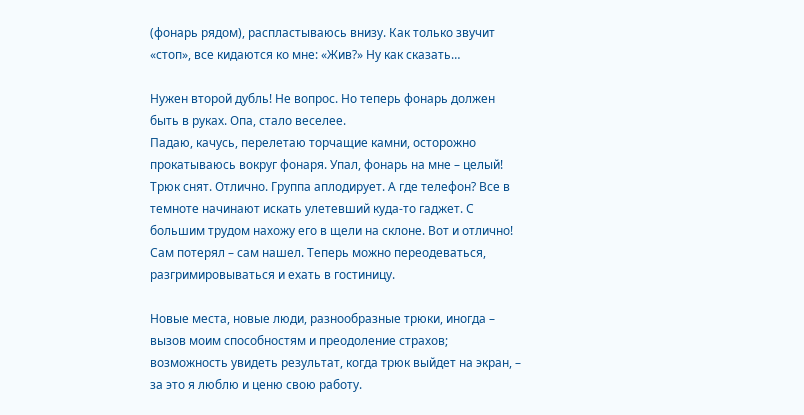(фонарь рядом), распластываюсь внизу. Как только звучит «стоп», все кидаются ко мне: «Жив?» Ну как сказать…

Нужен второй дубль! Не вопрос. Но теперь фонарь должен быть в руках. Опа, стало веселее.
Падаю, качусь, перелетаю торчащие камни, осторожно прокатываюсь вокруг фонаря. Упал, фонарь на мне – целый! Трюк снят. Отлично. Группа аплодирует. А где телефон? Все в темноте начинают искать улетевший куда-то гаджет. С большим трудом нахожу его в щели на склоне. Вот и отлично! Сам потерял – сам нашел. Теперь можно переодеваться, разгримировываться и ехать в гостиницу.

Новые места, новые люди, разнообразные трюки, иногда – вызов моим способностям и преодоление страхов; возможность увидеть результат, когда трюк выйдет на экран, – за это я люблю и ценю свою работу.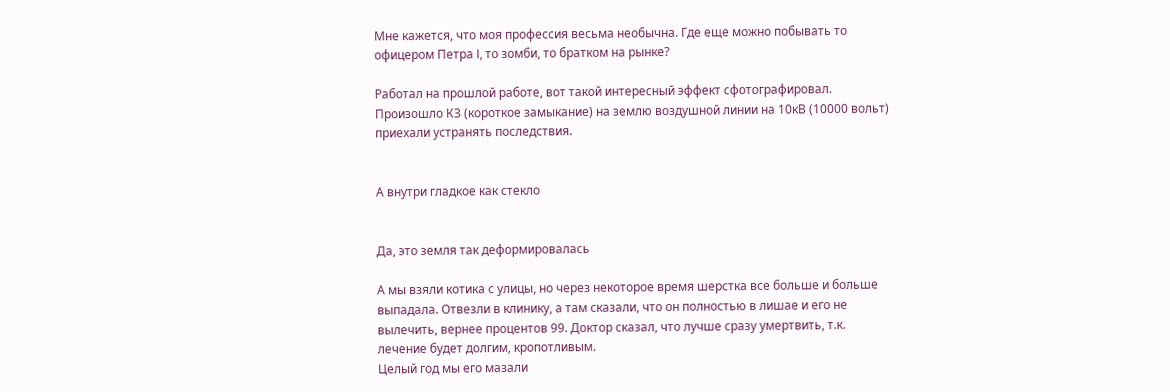Мне кажется, что моя профессия весьма необычна. Где еще можно побывать то офицером Петра I, то зомби, то братком на рынке?

Работал на прошлой работе, вот такой интересный эффект сфотографировал. Произошло КЗ (короткое замыкание) на землю воздушной линии на 10кВ (10000 вольт) приехали устранять последствия.


А внутри гладкое как стекло


Да, это земля так деформировалась

А мы взяли котика с улицы, но через некоторое время шерстка все больше и больше выпадала. Отвезли в клинику, а там сказали, что он полностью в лишае и его не вылечить, вернее процентов 99. Доктор сказал, что лучше сразу умертвить, т.к. лечение будет долгим, кропотливым.
Целый год мы его мазали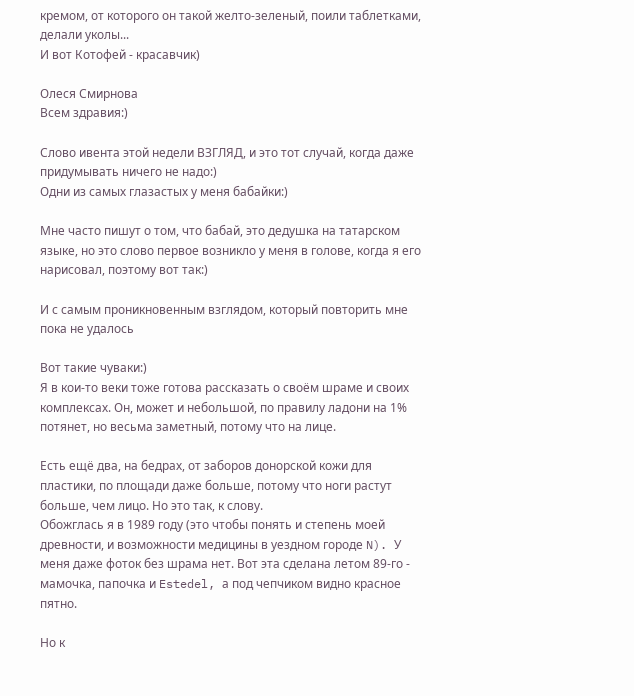кремом, от которого он такой желто-зеленый, поили таблетками, делали уколы...
И вот Котофей - красавчик)

Олеся Смирнова
Всем здравия:)

Слово ивента этой недели ВЗГЛЯД, и это тот случай, когда даже придумывать ничего не надо:)
Одни из самых глазастых у меня бабайки:)

Мне часто пишут о том, что бабай, это дедушка на татарском языке, но это слово первое возникло у меня в голове, когда я его нарисовал, поэтому вот так:)

И с самым проникновенным взглядом, который повторить мне пока не удалось

Вот такие чуваки:)
Я в кои-то веки тоже готова рассказать о своём шраме и своих комплексах. Он, может и небольшой, по правилу ладони на 1% потянет, но весьма заметный, потому что на лице.

Есть ещё два, на бедрах, от заборов донорской кожи для пластики, по площади даже больше, потому что ноги растут больше, чем лицо. Но это так, к слову.
Обожглась я в 1989 году (это чтобы понять и степень моей древности, и возможности медицины в уездном городе N). У меня даже фоток без шрама нет. Вот эта сделана летом 89-го - мамочка, папочка и Estedel, а под чепчиком видно красное пятно.

Но к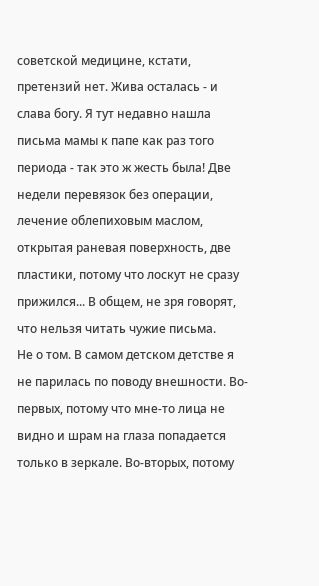советской медицине, кстати, претензий нет. Жива осталась - и слава богу. Я тут недавно нашла письма мамы к папе как раз того периода - так это ж жесть была! Две недели перевязок без операции, лечение облепиховым маслом, открытая раневая поверхность, две пластики, потому что лоскут не сразу прижился... В общем, не зря говорят, что нельзя читать чужие письма.
Не о том. В самом детском детстве я не парилась по поводу внешности. Во-первых, потому что мне-то лица не видно и шрам на глаза попадается только в зеркале. Во-вторых, потому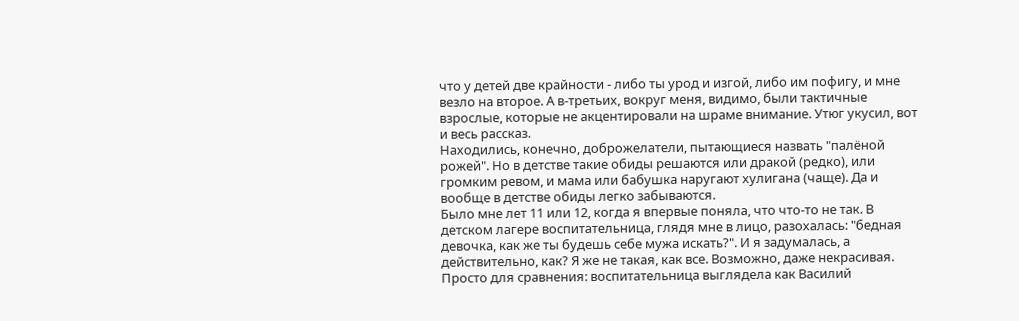что у детей две крайности - либо ты урод и изгой, либо им пофигу, и мне везло на второе. А в-третьих, вокруг меня, видимо, были тактичные взрослые, которые не акцентировали на шраме внимание. Утюг укусил, вот и весь рассказ.
Находились, конечно, доброжелатели, пытающиеся назвать "палёной рожей". Но в детстве такие обиды решаются или дракой (редко), или громким ревом, и мама или бабушка наругают хулигана (чаще). Да и вообще в детстве обиды легко забываются.
Было мне лет 11 или 12, когда я впервые поняла, что что-то не так. В детском лагере воспитательница, глядя мне в лицо, разохалась: "бедная девочка, как же ты будешь себе мужа искать?". И я задумалась, а действительно, как? Я же не такая, как все. Возможно, даже некрасивая.
Просто для сравнения: воспитательница выглядела как Василий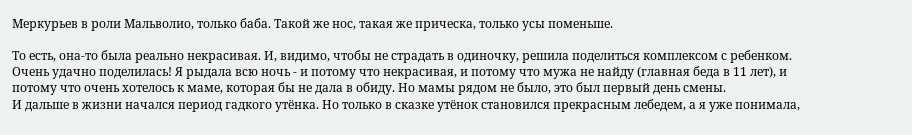Меркурьев в роли Мальволио, только баба. Такой же нос, такая же прическа, только усы поменьше.

То есть, она-то была реально некрасивая. И, видимо, чтобы не страдать в одиночку, решила поделиться комплексом с ребенком. Очень удачно поделилась! Я рыдала всю ночь - и потому что некрасивая, и потому что мужа не найду (главная беда в 11 лет), и потому что очень хотелось к маме, которая бы не дала в обиду. Но мамы рядом не было, это был первый день смены.
И дальше в жизни начался период гадкого утёнка. Но только в сказке утёнок становился прекрасным лебедем, а я уже понимала,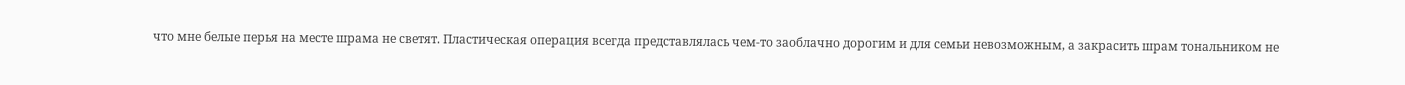что мне белые перья на месте шрама не светят. Пластическая операция всегда представлялась чем-то заоблачно дорогим и для семьи невозможным, а закрасить шрам тональником не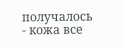получалось - кожа все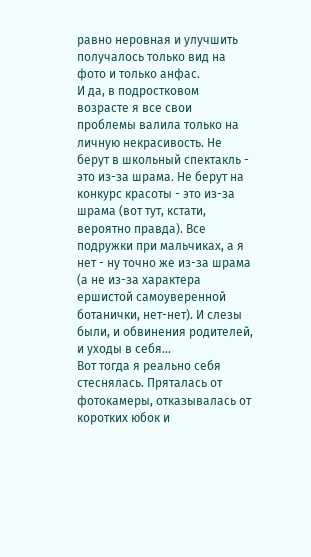равно неровная и улучшить получалось только вид на фото и только анфас.
И да, в подростковом возрасте я все свои проблемы валила только на личную некрасивость. Не берут в школьный спектакль - это из-за шрама. Не берут на конкурс красоты - это из-за шрама (вот тут, кстати, вероятно правда). Все подружки при мальчиках, а я нет - ну точно же из-за шрама (а не из-за характера ершистой самоуверенной ботанички, нет-нет). И слезы были, и обвинения родителей, и уходы в себя...
Вот тогда я реально себя стеснялась. Пряталась от фотокамеры, отказывалась от коротких юбок и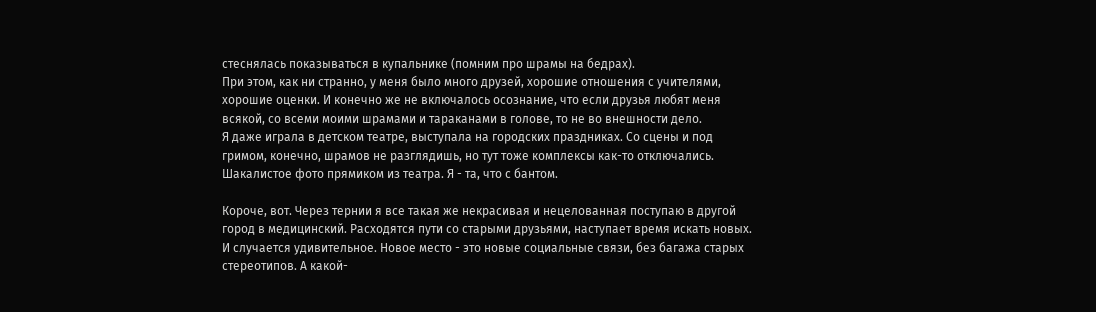стеснялась показываться в купальнике (помним про шрамы на бедрах).
При этом, как ни странно, у меня было много друзей, хорошие отношения с учителями, хорошие оценки. И конечно же не включалось осознание, что если друзья любят меня всякой, со всеми моими шрамами и тараканами в голове, то не во внешности дело.
Я даже играла в детском театре, выступала на городских праздниках. Со сцены и под гримом, конечно, шрамов не разглядишь, но тут тоже комплексы как-то отключались.
Шакалистое фото прямиком из театра. Я - та, что с бантом.

Короче, вот. Через тернии я все такая же некрасивая и нецелованная поступаю в другой город в медицинский. Расходятся пути со старыми друзьями, наступает время искать новых.
И случается удивительное. Новое место - это новые социальные связи, без багажа старых стереотипов. А какой-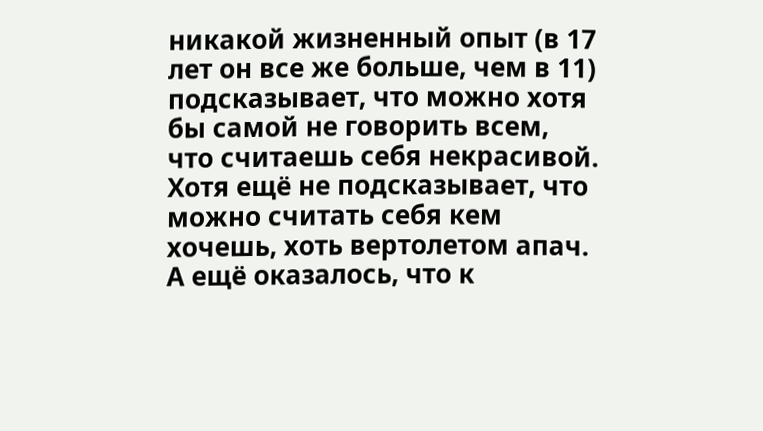никакой жизненный опыт (в 17 лет он все же больше, чем в 11) подсказывает, что можно хотя бы самой не говорить всем, что считаешь себя некрасивой. Хотя ещё не подсказывает, что можно считать себя кем хочешь, хоть вертолетом апач. А ещё оказалось, что к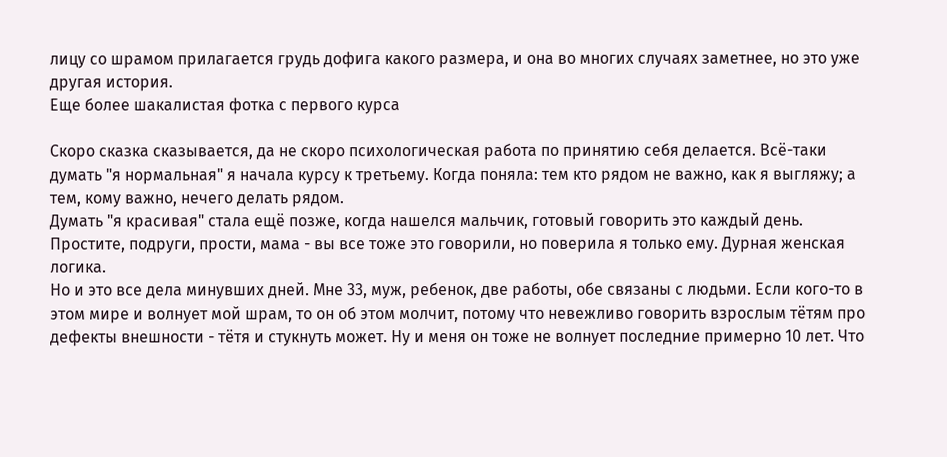лицу со шрамом прилагается грудь дофига какого размера, и она во многих случаях заметнее, но это уже другая история.
Еще более шакалистая фотка с первого курса

Скоро сказка сказывается, да не скоро психологическая работа по принятию себя делается. Всё-таки думать "я нормальная" я начала курсу к третьему. Когда поняла: тем кто рядом не важно, как я выгляжу; а тем, кому важно, нечего делать рядом.
Думать "я красивая" стала ещё позже, когда нашелся мальчик, готовый говорить это каждый день. Простите, подруги, прости, мама - вы все тоже это говорили, но поверила я только ему. Дурная женская логика.
Но и это все дела минувших дней. Мне 33, муж, ребенок, две работы, обе связаны с людьми. Если кого-то в этом мире и волнует мой шрам, то он об этом молчит, потому что невежливо говорить взрослым тётям про дефекты внешности - тётя и стукнуть может. Ну и меня он тоже не волнует последние примерно 10 лет. Что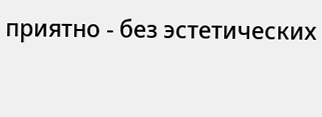приятно - без эстетических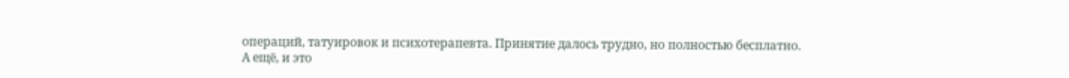операций, татуировок и психотерапевта. Принятие далось трудно, но полностью бесплатно.
А ещё, и это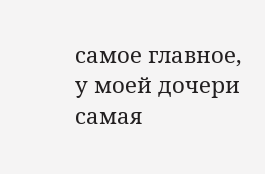самое главное, у моей дочери самая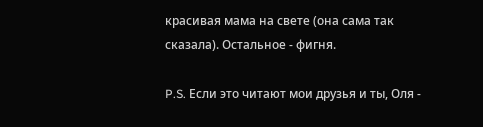красивая мама на свете (она сама так сказала). Остальное - фигня.

P.S. Если это читают мои друзья и ты, Оля -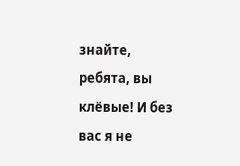знайте, ребята, вы клёвые! И без вас я не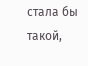стала бы такой,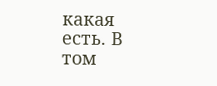какая есть. В том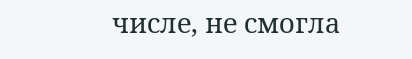числе, не смогла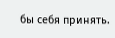бы себя принять.